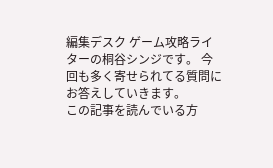編集デスク ゲーム攻略ライターの桐谷シンジです。 今回も多く寄せられてる質問にお答えしていきます。
この記事を読んでいる方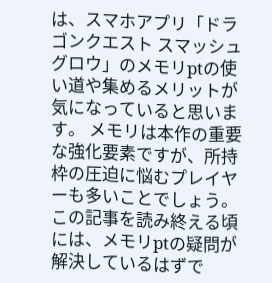は、スマホアプリ「ドラゴンクエスト スマッシュグロウ」のメモリptの使い道や集めるメリットが気になっていると思います。 メモリは本作の重要な強化要素ですが、所持枠の圧迫に悩むプレイヤーも多いことでしょう。
この記事を読み終える頃には、メモリptの疑問が解決しているはずで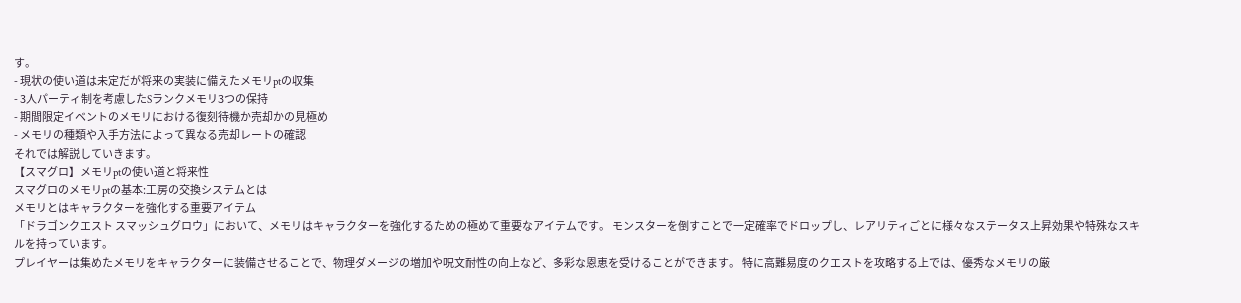す。
- 現状の使い道は未定だが将来の実装に備えたメモリptの収集
- 3人パーティ制を考慮したSランクメモリ3つの保持
- 期間限定イベントのメモリにおける復刻待機か売却かの見極め
- メモリの種類や入手方法によって異なる売却レートの確認
それでは解説していきます。
【スマグロ】メモリptの使い道と将来性
スマグロのメモリptの基本:工房の交換システムとは
メモリとはキャラクターを強化する重要アイテム
「ドラゴンクエスト スマッシュグロウ」において、メモリはキャラクターを強化するための極めて重要なアイテムです。 モンスターを倒すことで一定確率でドロップし、レアリティごとに様々なステータス上昇効果や特殊なスキルを持っています。
プレイヤーは集めたメモリをキャラクターに装備させることで、物理ダメージの増加や呪文耐性の向上など、多彩な恩恵を受けることができます。 特に高難易度のクエストを攻略する上では、優秀なメモリの厳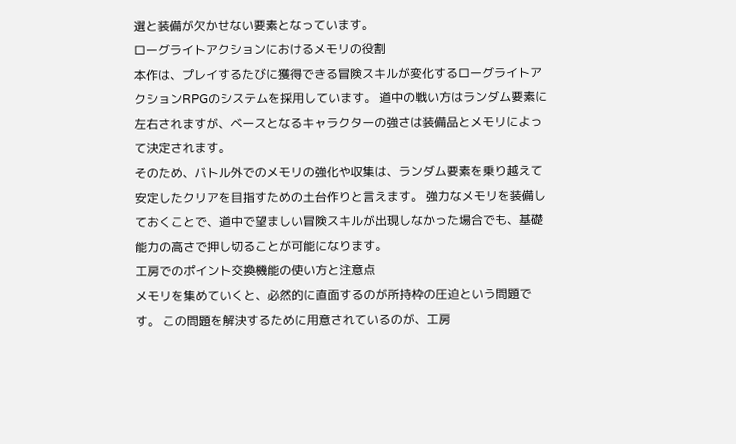選と装備が欠かせない要素となっています。
ローグライトアクションにおけるメモリの役割
本作は、プレイするたびに獲得できる冒険スキルが変化するローグライトアクションRPGのシステムを採用しています。 道中の戦い方はランダム要素に左右されますが、ベースとなるキャラクターの強さは装備品とメモリによって決定されます。
そのため、バトル外でのメモリの強化や収集は、ランダム要素を乗り越えて安定したクリアを目指すための土台作りと言えます。 強力なメモリを装備しておくことで、道中で望ましい冒険スキルが出現しなかった場合でも、基礎能力の高さで押し切ることが可能になります。
工房でのポイント交換機能の使い方と注意点
メモリを集めていくと、必然的に直面するのが所持枠の圧迫という問題です。 この問題を解決するために用意されているのが、工房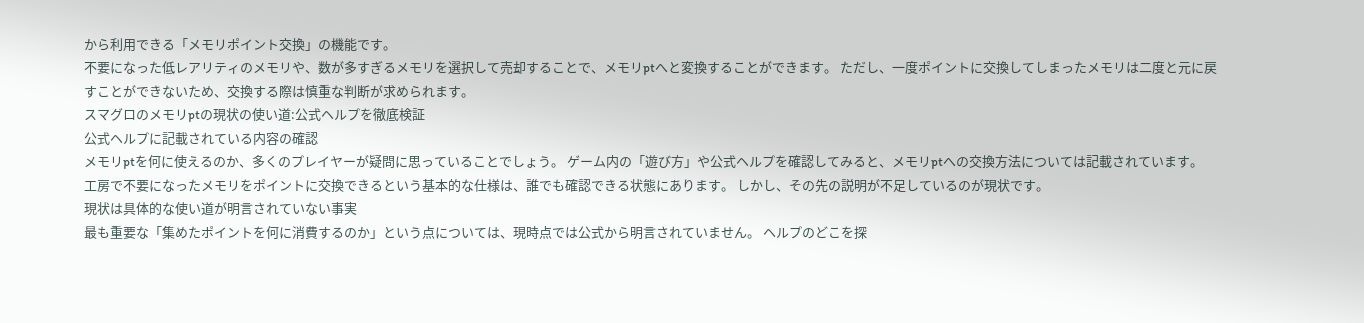から利用できる「メモリポイント交換」の機能です。
不要になった低レアリティのメモリや、数が多すぎるメモリを選択して売却することで、メモリptへと変換することができます。 ただし、一度ポイントに交換してしまったメモリは二度と元に戻すことができないため、交換する際は慎重な判断が求められます。
スマグロのメモリptの現状の使い道:公式ヘルプを徹底検証
公式ヘルプに記載されている内容の確認
メモリptを何に使えるのか、多くのプレイヤーが疑問に思っていることでしょう。 ゲーム内の「遊び方」や公式ヘルプを確認してみると、メモリptへの交換方法については記載されています。
工房で不要になったメモリをポイントに交換できるという基本的な仕様は、誰でも確認できる状態にあります。 しかし、その先の説明が不足しているのが現状です。
現状は具体的な使い道が明言されていない事実
最も重要な「集めたポイントを何に消費するのか」という点については、現時点では公式から明言されていません。 ヘルプのどこを探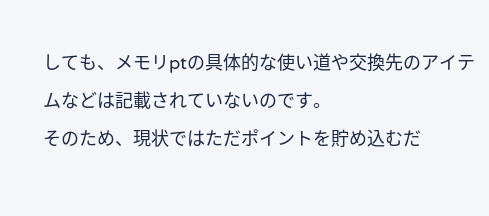しても、メモリptの具体的な使い道や交換先のアイテムなどは記載されていないのです。
そのため、現状ではただポイントを貯め込むだ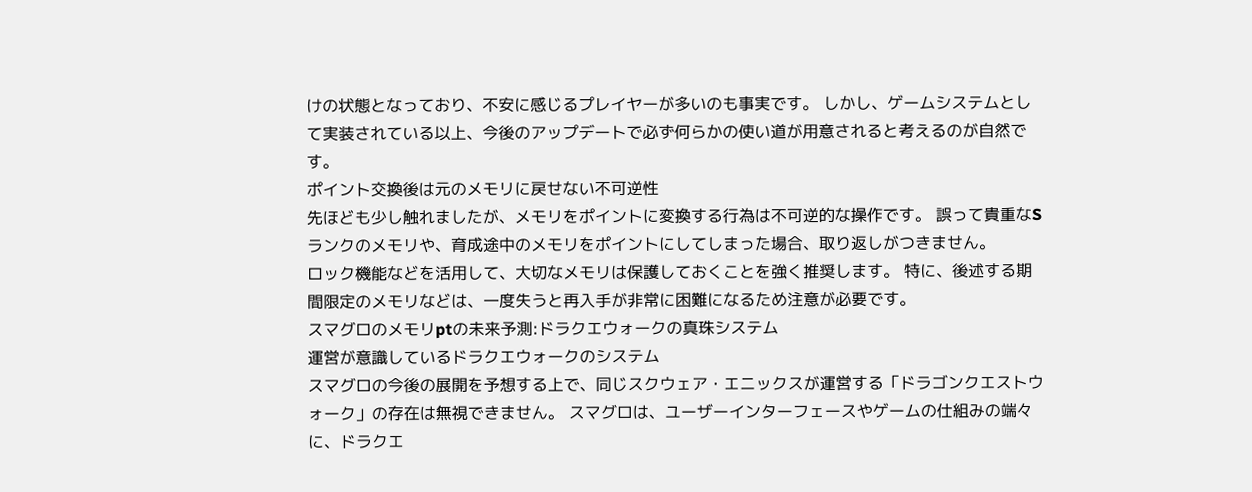けの状態となっており、不安に感じるプレイヤーが多いのも事実です。 しかし、ゲームシステムとして実装されている以上、今後のアップデートで必ず何らかの使い道が用意されると考えるのが自然です。
ポイント交換後は元のメモリに戻せない不可逆性
先ほども少し触れましたが、メモリをポイントに変換する行為は不可逆的な操作です。 誤って貴重なSランクのメモリや、育成途中のメモリをポイントにしてしまった場合、取り返しがつきません。
ロック機能などを活用して、大切なメモリは保護しておくことを強く推奨します。 特に、後述する期間限定のメモリなどは、一度失うと再入手が非常に困難になるため注意が必要です。
スマグロのメモリptの未来予測:ドラクエウォークの真珠システム
運営が意識しているドラクエウォークのシステム
スマグロの今後の展開を予想する上で、同じスクウェア・エニックスが運営する「ドラゴンクエストウォーク」の存在は無視できません。 スマグロは、ユーザーインターフェースやゲームの仕組みの端々に、ドラクエ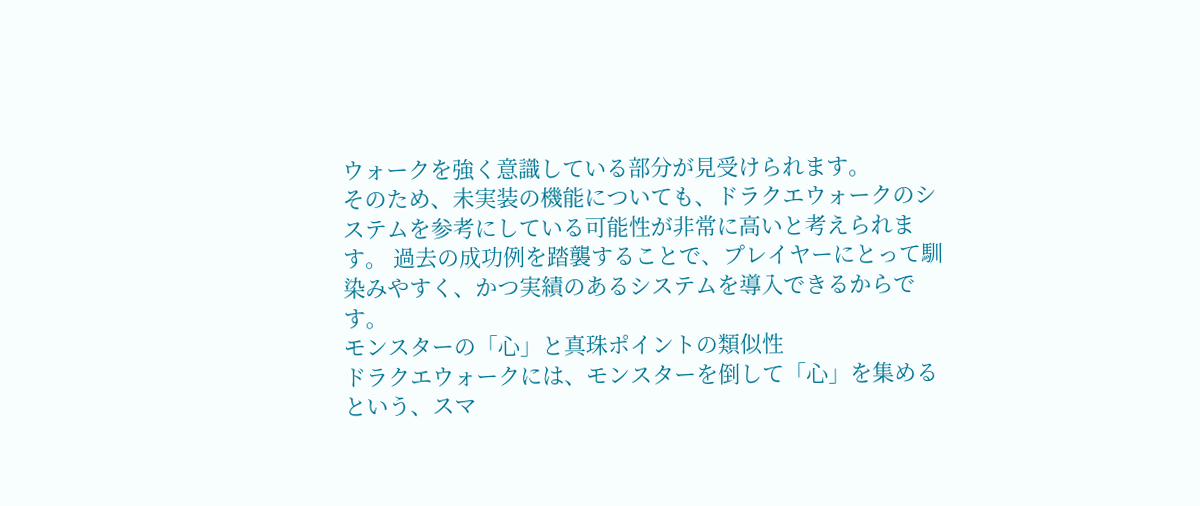ウォークを強く意識している部分が見受けられます。
そのため、未実装の機能についても、ドラクエウォークのシステムを参考にしている可能性が非常に高いと考えられます。 過去の成功例を踏襲することで、プレイヤーにとって馴染みやすく、かつ実績のあるシステムを導入できるからです。
モンスターの「心」と真珠ポイントの類似性
ドラクエウォークには、モンスターを倒して「心」を集めるという、スマ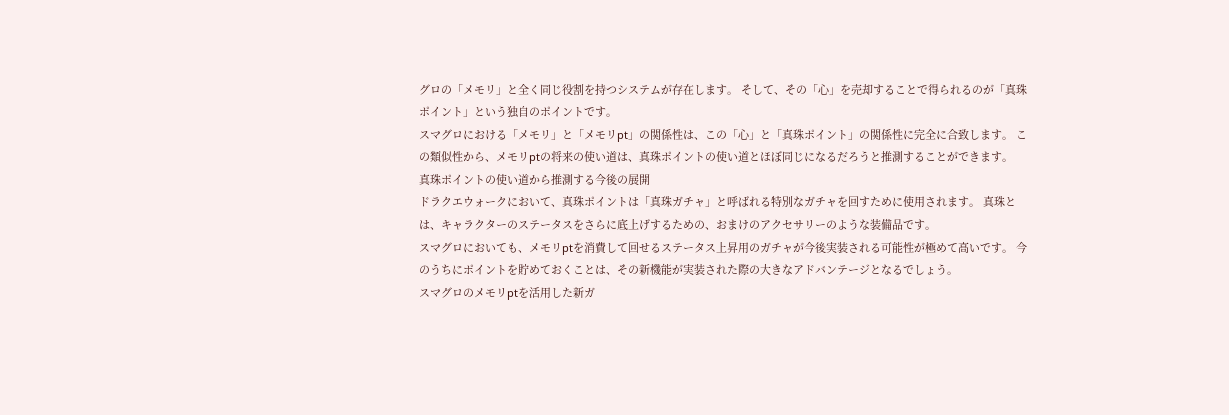グロの「メモリ」と全く同じ役割を持つシステムが存在します。 そして、その「心」を売却することで得られるのが「真珠ポイント」という独自のポイントです。
スマグロにおける「メモリ」と「メモリpt」の関係性は、この「心」と「真珠ポイント」の関係性に完全に合致します。 この類似性から、メモリptの将来の使い道は、真珠ポイントの使い道とほぼ同じになるだろうと推測することができます。
真珠ポイントの使い道から推測する今後の展開
ドラクエウォークにおいて、真珠ポイントは「真珠ガチャ」と呼ばれる特別なガチャを回すために使用されます。 真珠とは、キャラクターのステータスをさらに底上げするための、おまけのアクセサリーのような装備品です。
スマグロにおいても、メモリptを消費して回せるステータス上昇用のガチャが今後実装される可能性が極めて高いです。 今のうちにポイントを貯めておくことは、その新機能が実装された際の大きなアドバンテージとなるでしょう。
スマグロのメモリptを活用した新ガ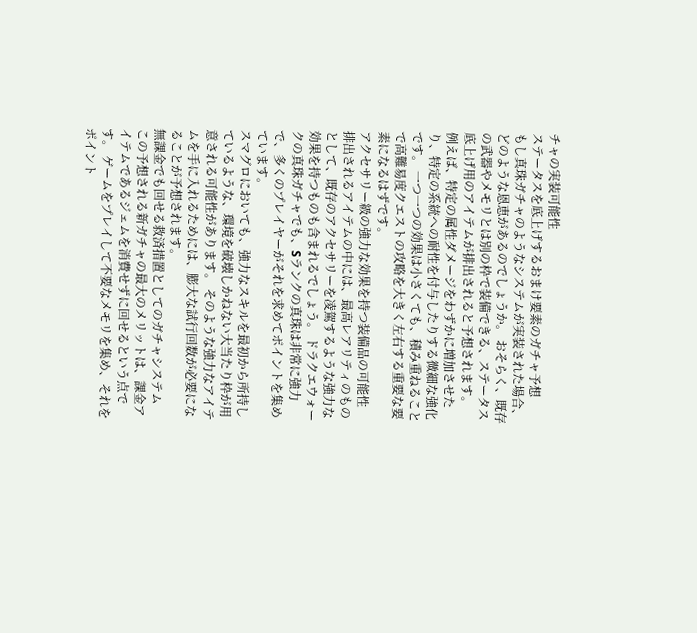チャの実装可能性
ステータスを底上げするおまけ要素のガチャ予想
もし真珠ガチャのようなシステムが実装された場合、どのような恩恵があるのでしょうか。 おそらく、既存の武器やメモリとは別の枠で装備できる、ステータス底上げ用のアイテムが排出されると予想されます。
例えば、特定の属性ダメージをわずかに増加させたり、特定の系統への耐性を付与したりする微細な強化です。 一つ一つの効果は小さくても、積み重ねることで高難易度クエストの攻略を大きく左右する重要な要素になるはずです。
アクセサリー級の強力な効果を持つ装備品の可能性
排出されるアイテムの中には、最高レアリティのものとして、既存のアクセサリーを凌駕するような強力な効果を持つものも含まれるでしょう。 ドラクエウォークの真珠ガチャでも、Sランクの真珠は非常に強力で、多くのプレイヤーがそれを求めてポイントを集めています。
スマグロにおいても、強力なスキルを最初から所持しているような、環境を破壊しかねない大当たり枠が用意される可能性があります。 そのような強力なアイテムを手に入れるためには、膨大な試行回数が必要になることが予想されます。
無課金でも回せる救済措置としてのガチャシステム
この予想される新ガチャの最大のメリットは、課金アイテムであるジェムを消費せずに回せるという点です。 ゲームをプレイして不要なメモリを集め、それをポイント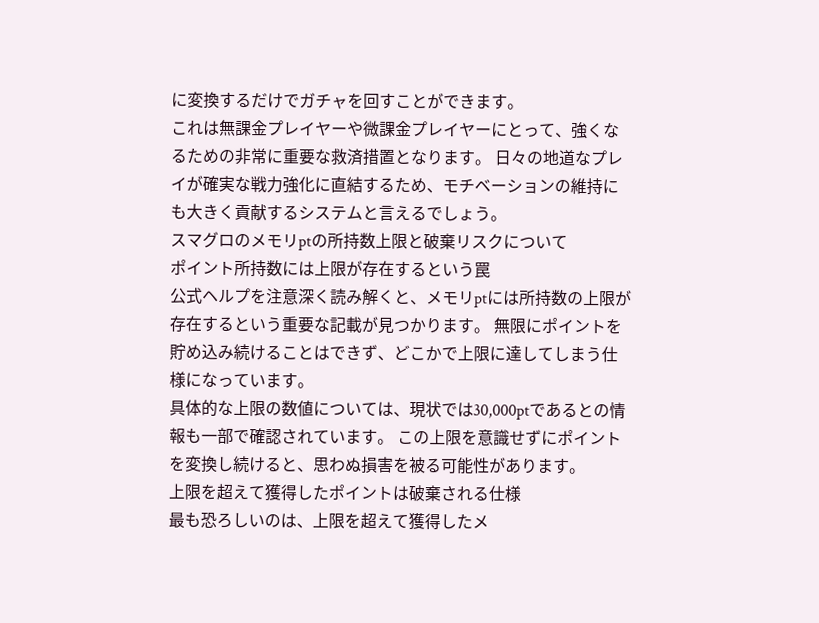に変換するだけでガチャを回すことができます。
これは無課金プレイヤーや微課金プレイヤーにとって、強くなるための非常に重要な救済措置となります。 日々の地道なプレイが確実な戦力強化に直結するため、モチベーションの維持にも大きく貢献するシステムと言えるでしょう。
スマグロのメモリptの所持数上限と破棄リスクについて
ポイント所持数には上限が存在するという罠
公式ヘルプを注意深く読み解くと、メモリptには所持数の上限が存在するという重要な記載が見つかります。 無限にポイントを貯め込み続けることはできず、どこかで上限に達してしまう仕様になっています。
具体的な上限の数値については、現状では30,000ptであるとの情報も一部で確認されています。 この上限を意識せずにポイントを変換し続けると、思わぬ損害を被る可能性があります。
上限を超えて獲得したポイントは破棄される仕様
最も恐ろしいのは、上限を超えて獲得したメ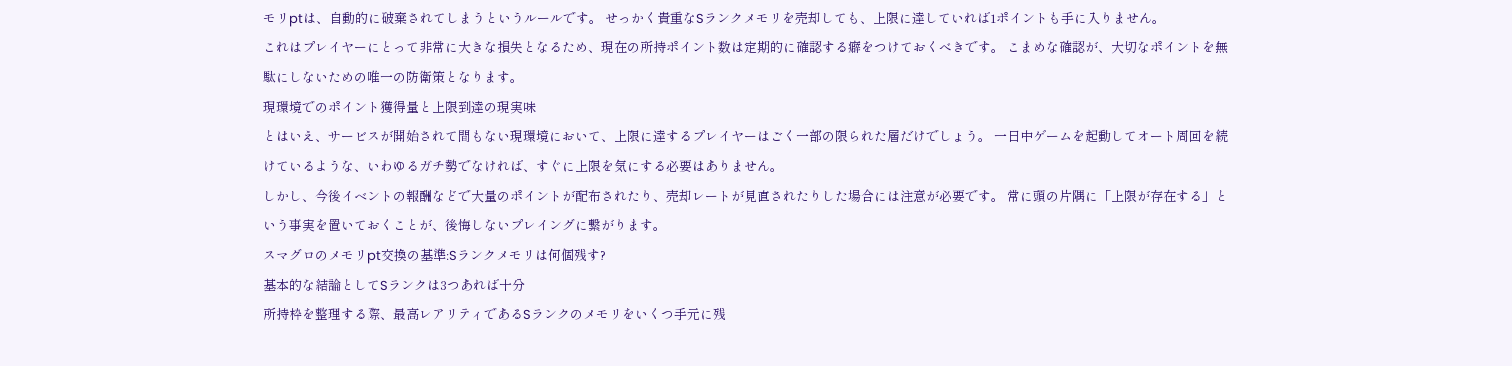モリptは、自動的に破棄されてしまうというルールです。 せっかく貴重なSランクメモリを売却しても、上限に達していれば1ポイントも手に入りません。
これはプレイヤーにとって非常に大きな損失となるため、現在の所持ポイント数は定期的に確認する癖をつけておくべきです。 こまめな確認が、大切なポイントを無駄にしないための唯一の防衛策となります。
現環境でのポイント獲得量と上限到達の現実味
とはいえ、サービスが開始されて間もない現環境において、上限に達するプレイヤーはごく一部の限られた層だけでしょう。 一日中ゲームを起動してオート周回を続けているような、いわゆるガチ勢でなければ、すぐに上限を気にする必要はありません。
しかし、今後イベントの報酬などで大量のポイントが配布されたり、売却レートが見直されたりした場合には注意が必要です。 常に頭の片隅に「上限が存在する」という事実を置いておくことが、後悔しないプレイングに繋がります。
スマグロのメモリpt交換の基準:Sランクメモリは何個残す?
基本的な結論としてSランクは3つあれば十分
所持枠を整理する際、最高レアリティであるSランクのメモリをいくつ手元に残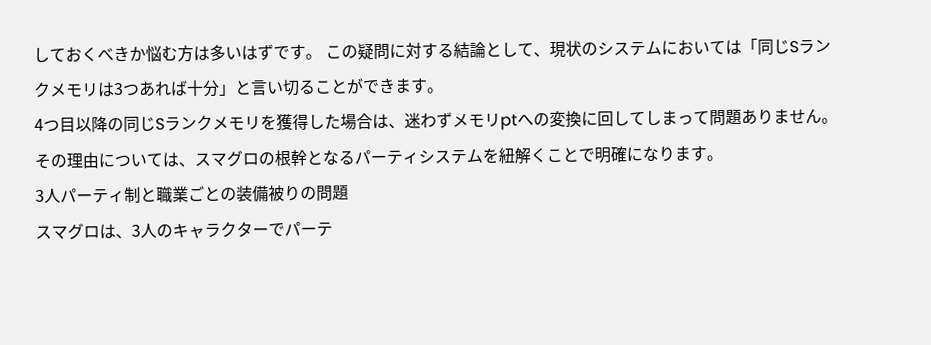しておくべきか悩む方は多いはずです。 この疑問に対する結論として、現状のシステムにおいては「同じSランクメモリは3つあれば十分」と言い切ることができます。
4つ目以降の同じSランクメモリを獲得した場合は、迷わずメモリptへの変換に回してしまって問題ありません。 その理由については、スマグロの根幹となるパーティシステムを紐解くことで明確になります。
3人パーティ制と職業ごとの装備被りの問題
スマグロは、3人のキャラクターでパーテ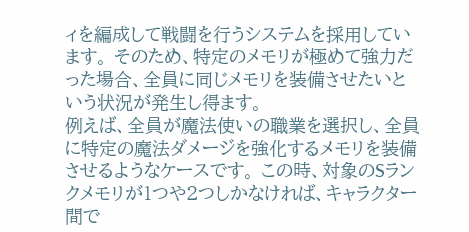ィを編成して戦闘を行うシステムを採用しています。 そのため、特定のメモリが極めて強力だった場合、全員に同じメモリを装備させたいという状況が発生し得ます。
例えば、全員が魔法使いの職業を選択し、全員に特定の魔法ダメージを強化するメモリを装備させるようなケースです。 この時、対象のSランクメモリが1つや2つしかなければ、キャラクター間で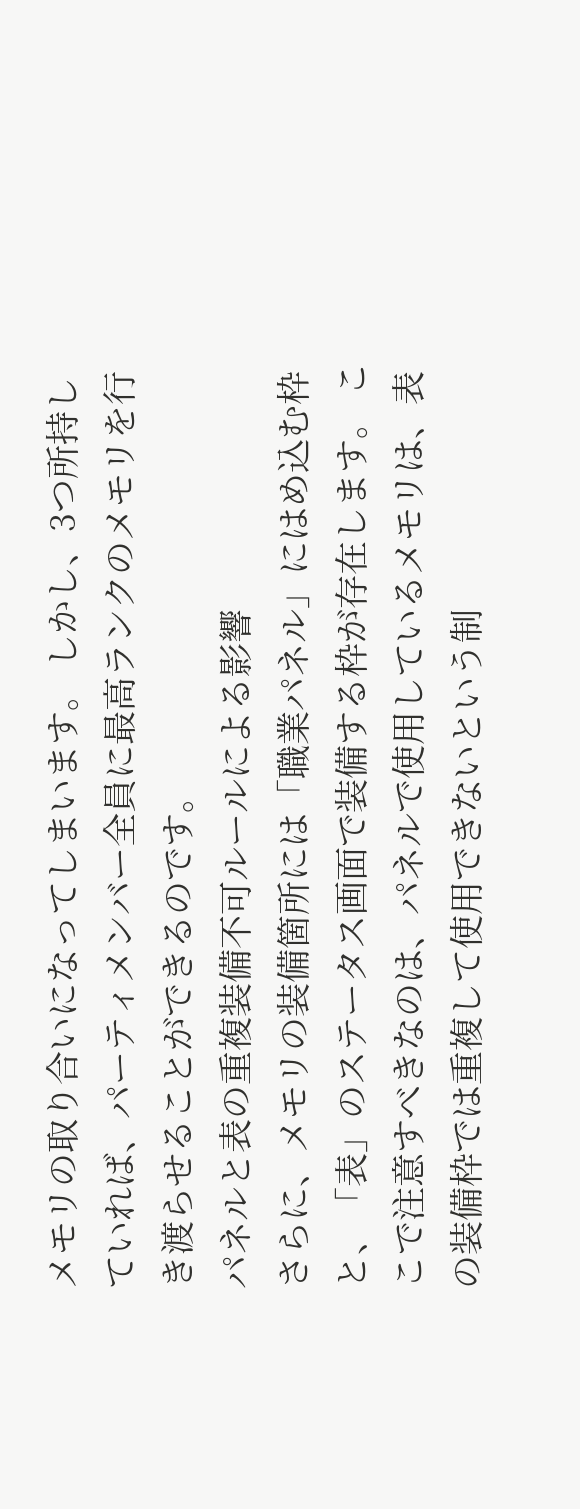メモリの取り合いになってしまいます。 しかし、3つ所持していれば、パーティメンバー全員に最高ランクのメモリを行き渡らせることができるのです。
パネルと表の重複装備不可ルールによる影響
さらに、メモリの装備箇所には「職業パネル」にはめ込む枠と、「表」のステータス画面で装備する枠が存在します。 ここで注意すべきなのは、パネルで使用しているメモリは、表の装備枠では重複して使用できないという制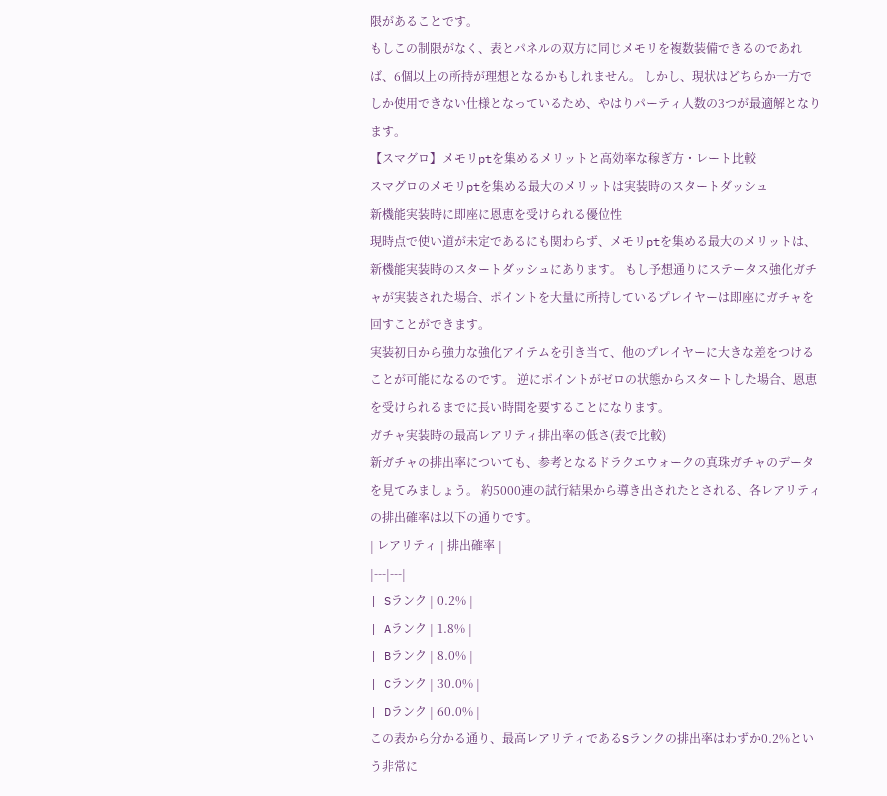限があることです。
もしこの制限がなく、表とパネルの双方に同じメモリを複数装備できるのであれば、6個以上の所持が理想となるかもしれません。 しかし、現状はどちらか一方でしか使用できない仕様となっているため、やはりパーティ人数の3つが最適解となります。
【スマグロ】メモリptを集めるメリットと高効率な稼ぎ方・レート比較
スマグロのメモリptを集める最大のメリットは実装時のスタートダッシュ
新機能実装時に即座に恩恵を受けられる優位性
現時点で使い道が未定であるにも関わらず、メモリptを集める最大のメリットは、新機能実装時のスタートダッシュにあります。 もし予想通りにステータス強化ガチャが実装された場合、ポイントを大量に所持しているプレイヤーは即座にガチャを回すことができます。
実装初日から強力な強化アイテムを引き当て、他のプレイヤーに大きな差をつけることが可能になるのです。 逆にポイントがゼロの状態からスタートした場合、恩恵を受けられるまでに長い時間を要することになります。
ガチャ実装時の最高レアリティ排出率の低さ(表で比較)
新ガチャの排出率についても、参考となるドラクエウォークの真珠ガチャのデータを見てみましょう。 約5000連の試行結果から導き出されたとされる、各レアリティの排出確率は以下の通りです。
| レアリティ | 排出確率 |
|---|---|
| Sランク | 0.2% |
| Aランク | 1.8% |
| Bランク | 8.0% |
| Cランク | 30.0% |
| Dランク | 60.0% |
この表から分かる通り、最高レアリティであるSランクの排出率はわずか0.2%という非常に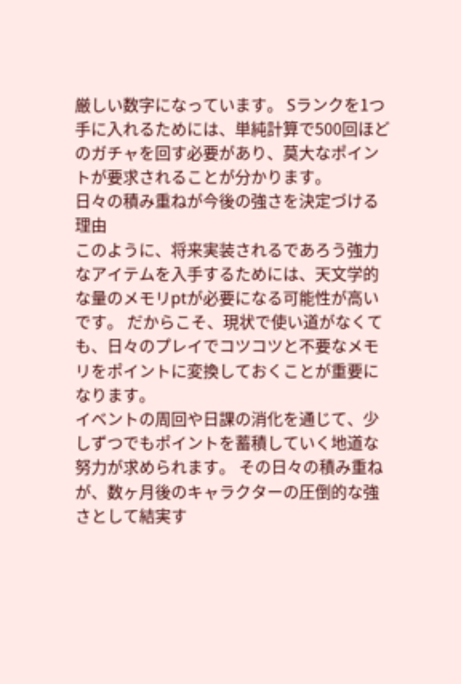厳しい数字になっています。 Sランクを1つ手に入れるためには、単純計算で500回ほどのガチャを回す必要があり、莫大なポイントが要求されることが分かります。
日々の積み重ねが今後の強さを決定づける理由
このように、将来実装されるであろう強力なアイテムを入手するためには、天文学的な量のメモリptが必要になる可能性が高いです。 だからこそ、現状で使い道がなくても、日々のプレイでコツコツと不要なメモリをポイントに変換しておくことが重要になります。
イベントの周回や日課の消化を通じて、少しずつでもポイントを蓄積していく地道な努力が求められます。 その日々の積み重ねが、数ヶ月後のキャラクターの圧倒的な強さとして結実す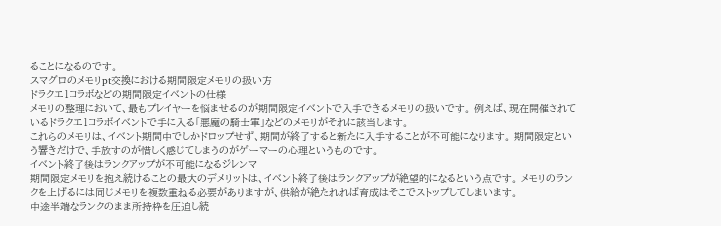ることになるのです。
スマグロのメモリpt交換における期間限定メモリの扱い方
ドラクエ1コラボなどの期間限定イベントの仕様
メモリの整理において、最もプレイヤーを悩ませるのが期間限定イベントで入手できるメモリの扱いです。 例えば、現在開催されているドラクエ1コラボイベントで手に入る「悪魔の騎士軍」などのメモリがそれに該当します。
これらのメモリは、イベント期間中でしかドロップせず、期間が終了すると新たに入手することが不可能になります。 期間限定という響きだけで、手放すのが惜しく感じてしまうのがゲーマーの心理というものです。
イベント終了後はランクアップが不可能になるジレンマ
期間限定メモリを抱え続けることの最大のデメリットは、イベント終了後はランクアップが絶望的になるという点です。 メモリのランクを上げるには同じメモリを複数重ねる必要がありますが、供給が絶たれれば育成はそこでストップしてしまいます。
中途半端なランクのまま所持枠を圧迫し続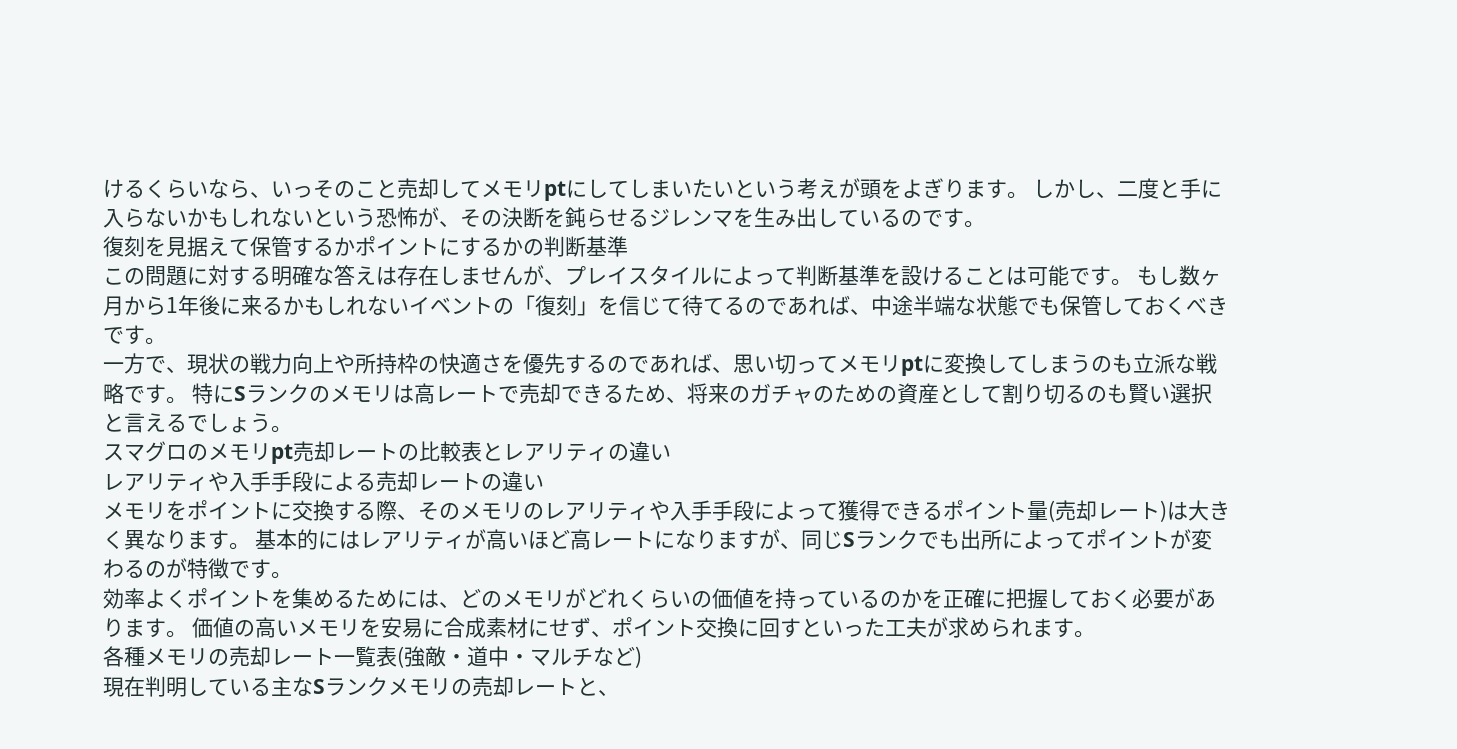けるくらいなら、いっそのこと売却してメモリptにしてしまいたいという考えが頭をよぎります。 しかし、二度と手に入らないかもしれないという恐怖が、その決断を鈍らせるジレンマを生み出しているのです。
復刻を見据えて保管するかポイントにするかの判断基準
この問題に対する明確な答えは存在しませんが、プレイスタイルによって判断基準を設けることは可能です。 もし数ヶ月から1年後に来るかもしれないイベントの「復刻」を信じて待てるのであれば、中途半端な状態でも保管しておくべきです。
一方で、現状の戦力向上や所持枠の快適さを優先するのであれば、思い切ってメモリptに変換してしまうのも立派な戦略です。 特にSランクのメモリは高レートで売却できるため、将来のガチャのための資産として割り切るのも賢い選択と言えるでしょう。
スマグロのメモリpt売却レートの比較表とレアリティの違い
レアリティや入手手段による売却レートの違い
メモリをポイントに交換する際、そのメモリのレアリティや入手手段によって獲得できるポイント量(売却レート)は大きく異なります。 基本的にはレアリティが高いほど高レートになりますが、同じSランクでも出所によってポイントが変わるのが特徴です。
効率よくポイントを集めるためには、どのメモリがどれくらいの価値を持っているのかを正確に把握しておく必要があります。 価値の高いメモリを安易に合成素材にせず、ポイント交換に回すといった工夫が求められます。
各種メモリの売却レート一覧表(強敵・道中・マルチなど)
現在判明している主なSランクメモリの売却レートと、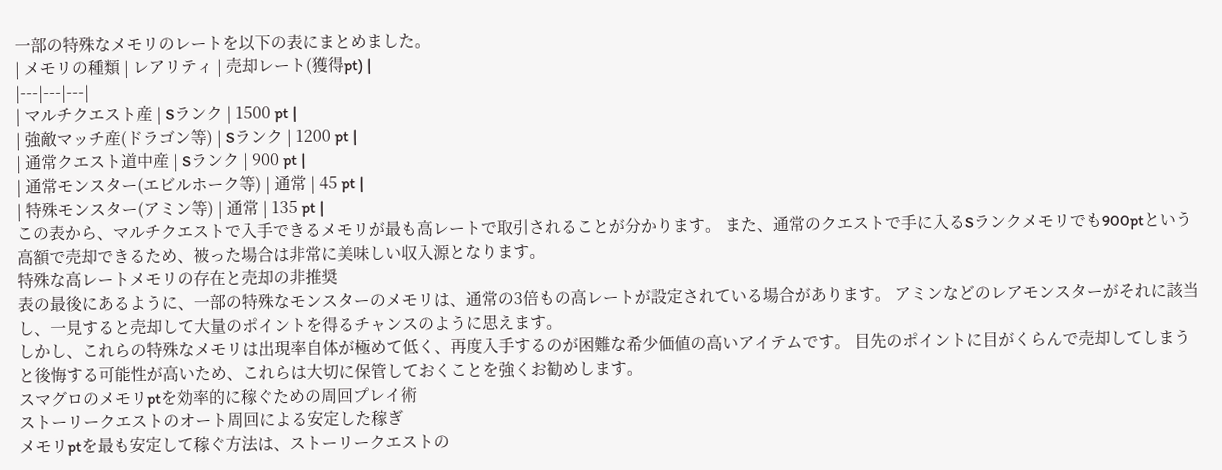一部の特殊なメモリのレートを以下の表にまとめました。
| メモリの種類 | レアリティ | 売却レート(獲得pt) |
|---|---|---|
| マルチクエスト産 | Sランク | 1500 pt |
| 強敵マッチ産(ドラゴン等) | Sランク | 1200 pt |
| 通常クエスト道中産 | Sランク | 900 pt |
| 通常モンスター(エビルホーク等) | 通常 | 45 pt |
| 特殊モンスター(アミン等) | 通常 | 135 pt |
この表から、マルチクエストで入手できるメモリが最も高レートで取引されることが分かります。 また、通常のクエストで手に入るSランクメモリでも900ptという高額で売却できるため、被った場合は非常に美味しい収入源となります。
特殊な高レートメモリの存在と売却の非推奨
表の最後にあるように、一部の特殊なモンスターのメモリは、通常の3倍もの高レートが設定されている場合があります。 アミンなどのレアモンスターがそれに該当し、一見すると売却して大量のポイントを得るチャンスのように思えます。
しかし、これらの特殊なメモリは出現率自体が極めて低く、再度入手するのが困難な希少価値の高いアイテムです。 目先のポイントに目がくらんで売却してしまうと後悔する可能性が高いため、これらは大切に保管しておくことを強くお勧めします。
スマグロのメモリptを効率的に稼ぐための周回プレイ術
ストーリークエストのオート周回による安定した稼ぎ
メモリptを最も安定して稼ぐ方法は、ストーリークエストの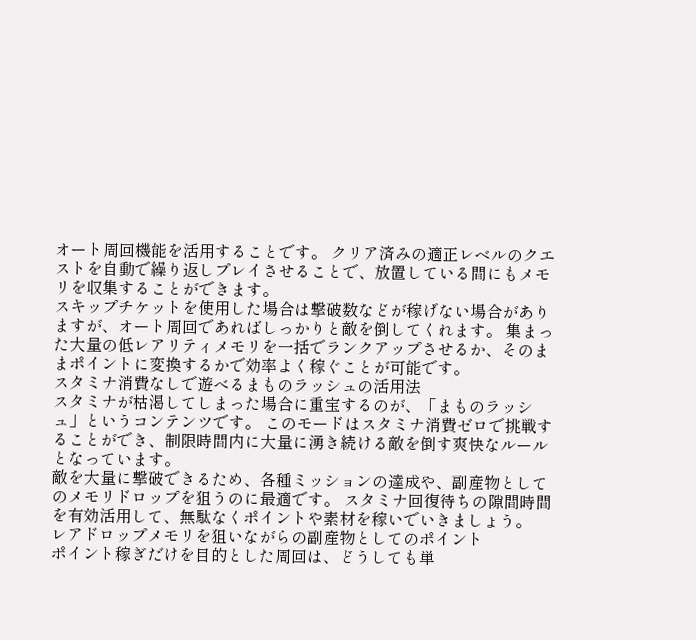オート周回機能を活用することです。 クリア済みの適正レベルのクエストを自動で繰り返しプレイさせることで、放置している間にもメモリを収集することができます。
スキップチケットを使用した場合は撃破数などが稼げない場合がありますが、オート周回であればしっかりと敵を倒してくれます。 集まった大量の低レアリティメモリを一括でランクアップさせるか、そのままポイントに変換するかで効率よく稼ぐことが可能です。
スタミナ消費なしで遊べるまものラッシュの活用法
スタミナが枯渇してしまった場合に重宝するのが、「まものラッシュ」というコンテンツです。 このモードはスタミナ消費ゼロで挑戦することができ、制限時間内に大量に湧き続ける敵を倒す爽快なルールとなっています。
敵を大量に撃破できるため、各種ミッションの達成や、副産物としてのメモリドロップを狙うのに最適です。 スタミナ回復待ちの隙間時間を有効活用して、無駄なくポイントや素材を稼いでいきましょう。
レアドロップメモリを狙いながらの副産物としてのポイント
ポイント稼ぎだけを目的とした周回は、どうしても単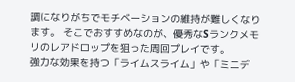調になりがちでモチベーションの維持が難しくなります。 そこでおすすめなのが、優秀なSランクメモリのレアドロップを狙った周回プレイです。
強力な効果を持つ「ライムスライム」や「ミニデ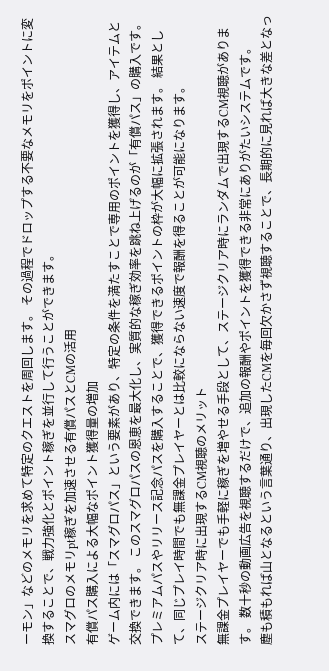ーモン」などのメモリを求めて特定のクエストを周回します。 その過程でドロップする不要なメモリをポイントに変換することで、戦力強化とポイント稼ぎを並行して行うことができます。
スマグロのメモリpt稼ぎを加速させる有償パスとCMの活用
有償パス購入による大幅なポイント獲得量の増加
ゲーム内には「スマグロパス」という要素があり、特定の条件を満たすことで専用のポイントを獲得し、アイテムと交換できます。 このスマグロパスの恩恵を最大化し、実質的な稼ぎ効率を跳ね上げるのが「有償パス」の購入です。
プレミアムパスやリリース記念パスを購入することで、獲得できるポイントの枠が大幅に拡張されます。 結果として、同じプレイ時間でも無課金プレイヤーとは比較にならない速度で報酬を得ることが可能になります。
ステージクリア時に出現するCM視聴のメリット
無課金プレイヤーでも手軽に稼ぎを増やせる手段として、ステージクリア時にランダムで出現するCM視聴があります。 数十秒の動画広告を視聴するだけで、追加の報酬やポイントを獲得できる非常にありがたいシステムです。
塵も積もれば山となるという言葉通り、出現したCMを毎回欠かさず視聴することで、長期的に見れば大きな差となっ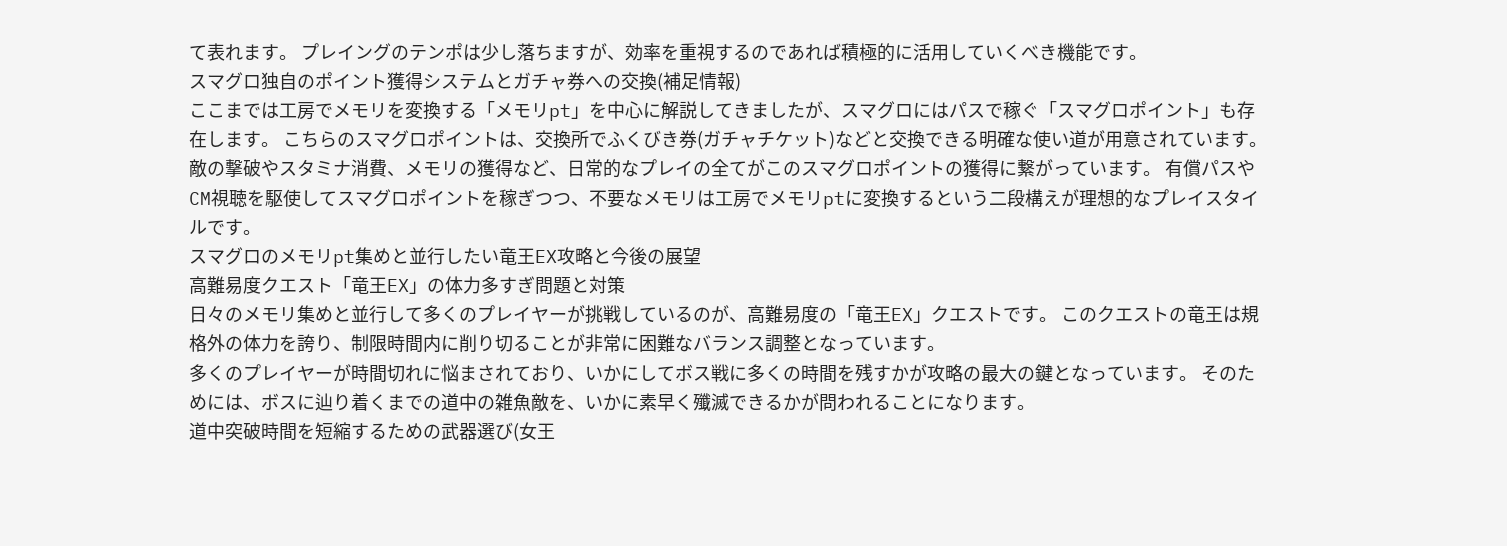て表れます。 プレイングのテンポは少し落ちますが、効率を重視するのであれば積極的に活用していくべき機能です。
スマグロ独自のポイント獲得システムとガチャ券への交換(補足情報)
ここまでは工房でメモリを変換する「メモリpt」を中心に解説してきましたが、スマグロにはパスで稼ぐ「スマグロポイント」も存在します。 こちらのスマグロポイントは、交換所でふくびき券(ガチャチケット)などと交換できる明確な使い道が用意されています。
敵の撃破やスタミナ消費、メモリの獲得など、日常的なプレイの全てがこのスマグロポイントの獲得に繋がっています。 有償パスやCM視聴を駆使してスマグロポイントを稼ぎつつ、不要なメモリは工房でメモリptに変換するという二段構えが理想的なプレイスタイルです。
スマグロのメモリpt集めと並行したい竜王EX攻略と今後の展望
高難易度クエスト「竜王EX」の体力多すぎ問題と対策
日々のメモリ集めと並行して多くのプレイヤーが挑戦しているのが、高難易度の「竜王EX」クエストです。 このクエストの竜王は規格外の体力を誇り、制限時間内に削り切ることが非常に困難なバランス調整となっています。
多くのプレイヤーが時間切れに悩まされており、いかにしてボス戦に多くの時間を残すかが攻略の最大の鍵となっています。 そのためには、ボスに辿り着くまでの道中の雑魚敵を、いかに素早く殲滅できるかが問われることになります。
道中突破時間を短縮するための武器選び(女王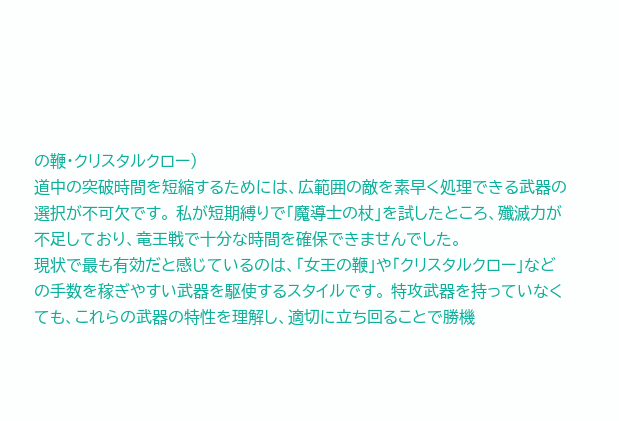の鞭・クリスタルクロー)
道中の突破時間を短縮するためには、広範囲の敵を素早く処理できる武器の選択が不可欠です。 私が短期縛りで「魔導士の杖」を試したところ、殲滅力が不足しており、竜王戦で十分な時間を確保できませんでした。
現状で最も有効だと感じているのは、「女王の鞭」や「クリスタルクロー」などの手数を稼ぎやすい武器を駆使するスタイルです。 特攻武器を持っていなくても、これらの武器の特性を理解し、適切に立ち回ることで勝機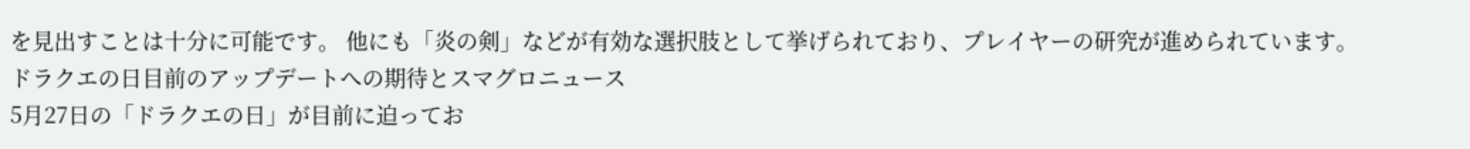を見出すことは十分に可能です。 他にも「炎の剣」などが有効な選択肢として挙げられており、プレイヤーの研究が進められています。
ドラクエの日目前のアップデートへの期待とスマグロニュース
5月27日の「ドラクエの日」が目前に迫ってお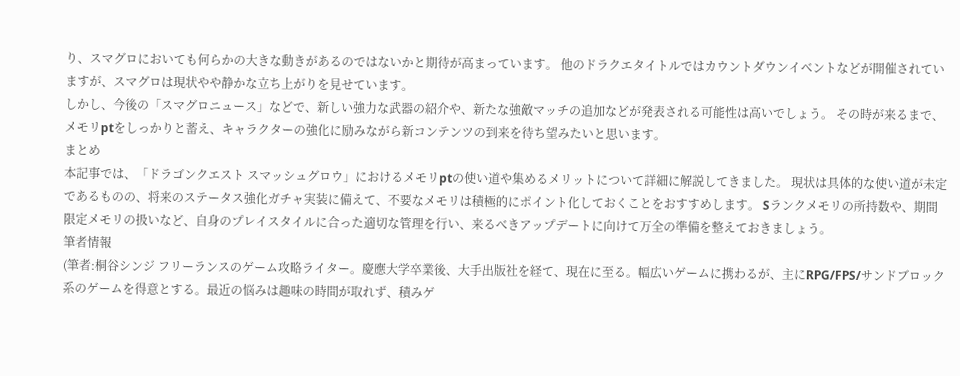り、スマグロにおいても何らかの大きな動きがあるのではないかと期待が高まっています。 他のドラクエタイトルではカウントダウンイベントなどが開催されていますが、スマグロは現状やや静かな立ち上がりを見せています。
しかし、今後の「スマグロニュース」などで、新しい強力な武器の紹介や、新たな強敵マッチの追加などが発表される可能性は高いでしょう。 その時が来るまで、メモリptをしっかりと蓄え、キャラクターの強化に励みながら新コンテンツの到来を待ち望みたいと思います。
まとめ
本記事では、「ドラゴンクエスト スマッシュグロウ」におけるメモリptの使い道や集めるメリットについて詳細に解説してきました。 現状は具体的な使い道が未定であるものの、将来のステータス強化ガチャ実装に備えて、不要なメモリは積極的にポイント化しておくことをおすすめします。 Sランクメモリの所持数や、期間限定メモリの扱いなど、自身のプレイスタイルに合った適切な管理を行い、来るべきアップデートに向けて万全の準備を整えておきましょう。
筆者情報
(筆者:桐谷シンジ フリーランスのゲーム攻略ライター。慶應大学卒業後、大手出版社を経て、現在に至る。幅広いゲームに携わるが、主にRPG/FPS/サンドブロック系のゲームを得意とする。最近の悩みは趣味の時間が取れず、積みゲ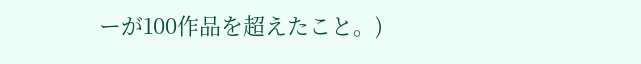ーが100作品を超えたこと。)